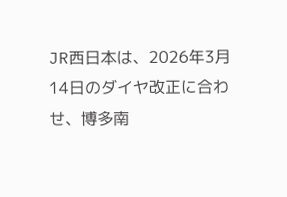JR西日本は、2026年3月14日のダイヤ改正に合わせ、博多南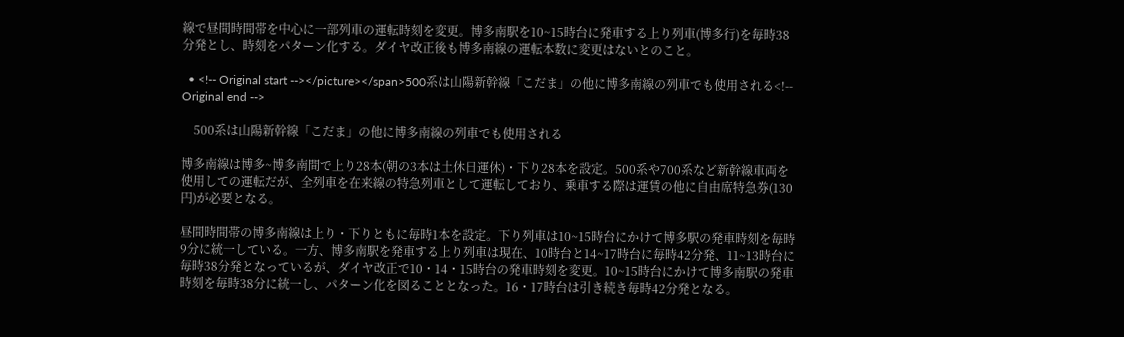線で昼間時間帯を中心に一部列車の運転時刻を変更。博多南駅を10~15時台に発車する上り列車(博多行)を毎時38分発とし、時刻をパターン化する。ダイヤ改正後も博多南線の運転本数に変更はないとのこと。

  • <!-- Original start --></picture></span>500系は山陽新幹線「こだま」の他に博多南線の列車でも使用される<!-- Original end -->

    500系は山陽新幹線「こだま」の他に博多南線の列車でも使用される

博多南線は博多~博多南間で上り28本(朝の3本は土休日運休)・下り28本を設定。500系や700系など新幹線車両を使用しての運転だが、全列車を在来線の特急列車として運転しており、乗車する際は運賃の他に自由席特急券(130円)が必要となる。

昼間時間帯の博多南線は上り・下りともに毎時1本を設定。下り列車は10~15時台にかけて博多駅の発車時刻を毎時9分に統一している。一方、博多南駅を発車する上り列車は現在、10時台と14~17時台に毎時42分発、11~13時台に毎時38分発となっているが、ダイヤ改正で10・14・15時台の発車時刻を変更。10~15時台にかけて博多南駅の発車時刻を毎時38分に統一し、パターン化を図ることとなった。16・17時台は引き続き毎時42分発となる。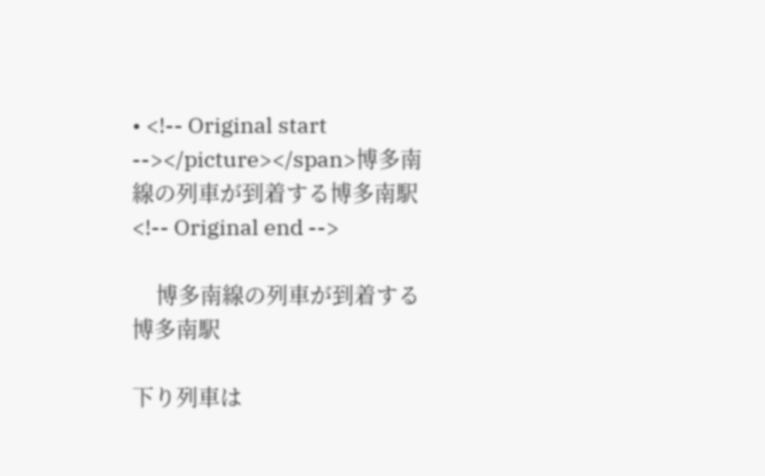• <!-- Original start --></picture></span>博多南線の列車が到着する博多南駅<!-- Original end -->

    博多南線の列車が到着する博多南駅

下り列車は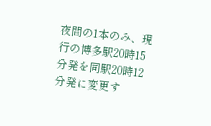夜間の1本のみ、現行の博多駅20時15分発を同駅20時12分発に変更す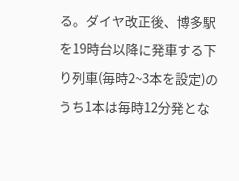る。ダイヤ改正後、博多駅を19時台以降に発車する下り列車(毎時2~3本を設定)のうち1本は毎時12分発とな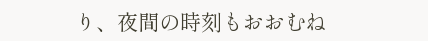り、夜間の時刻もおおむね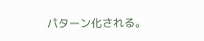パターン化される。